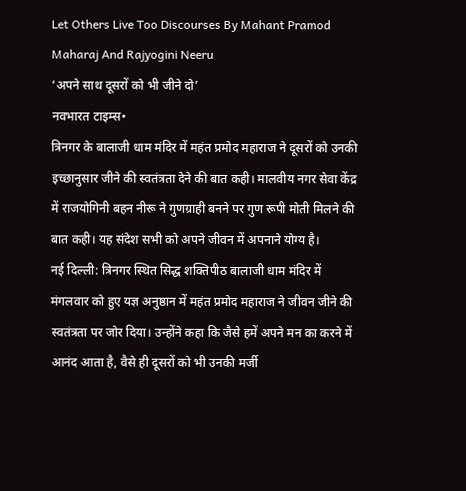Let Others Live Too Discourses By Mahant Pramod Maharaj And Rajyogini Neeru
‘अपने साथ दूसरों को भी जीने दो’
नवभारत टाइम्स•
त्रिनगर के बालाजी धाम मंदिर में महंत प्रमोद महाराज ने दूसरों को उनकी इच्छानुसार जीने की स्वतंत्रता देने की बात कही। मालवीय नगर सेवा केंद्र में राजयोगिनी बहन नीरू ने गुणग्राही बनने पर गुण रूपी मोती मिलने की बात कही। यह संदेश सभी को अपने जीवन में अपनाने योग्य है।
नई दिल्ली: त्रिनगर स्थित सिद्ध शक्तिपीठ बालाजी धाम मंदिर में मंगलवार को हुए यज्ञ अनुष्ठान में महंत प्रमोद महाराज ने जीवन जीने की स्वतंत्रता पर जोर दिया। उन्होंने कहा कि जैसे हमें अपने मन का करने में आनंद आता है, वैसे ही दूसरों को भी उनकी मर्जी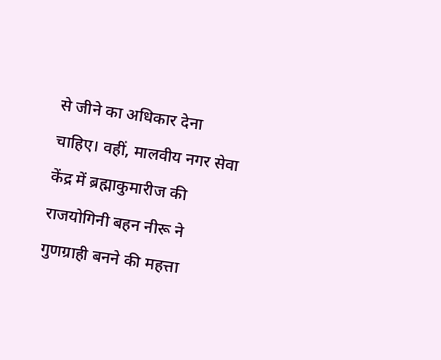से जीने का अधिकार देना चाहिए। वहीं, मालवीय नगर सेवा केंद्र में ब्रह्माकुमारीज की राजयोगिनी बहन नीरू ने गुणग्राही बनने की महत्ता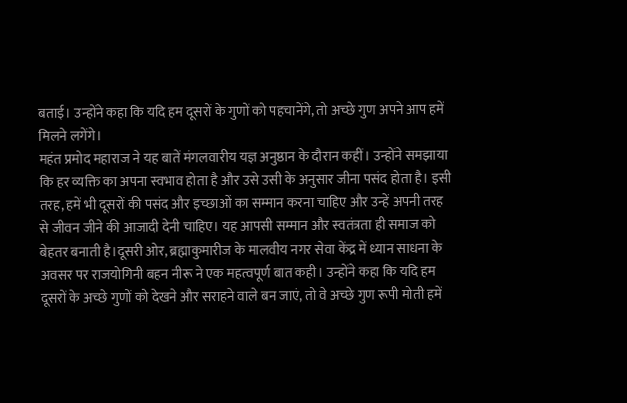बताई। उन्होंने कहा कि यदि हम दूसरों के गुणों को पहचानेंगे, तो अच्छे गुण अपने आप हमें मिलने लगेंगे।
महंत प्रमोद महाराज ने यह बातें मंगलवारीय यज्ञ अनुष्ठान के दौरान कहीं। उन्होंने समझाया कि हर व्यक्ति का अपना स्वभाव होता है और उसे उसी के अनुसार जीना पसंद होता है। इसी तरह, हमें भी दूसरों की पसंद और इच्छाओं का सम्मान करना चाहिए और उन्हें अपनी तरह से जीवन जीने की आजादी देनी चाहिए। यह आपसी सम्मान और स्वतंत्रता ही समाज को बेहतर बनाती है।दूसरी ओर, ब्रह्माकुमारीज के मालवीय नगर सेवा केंद्र में ध्यान साधना के अवसर पर राजयोगिनी बहन नीरू ने एक महत्वपूर्ण बात कही। उन्होंने कहा कि यदि हम दूसरों के अच्छे गुणों को देखने और सराहने वाले बन जाएं, तो वे अच्छे गुण रूपी मोती हमें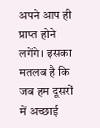अपने आप ही प्राप्त होने लगेंगे। इसका मतलब है कि जब हम दूसरों में अच्छाई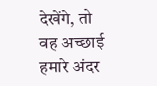देखेंगे, तो वह अच्छाई हमारे अंदर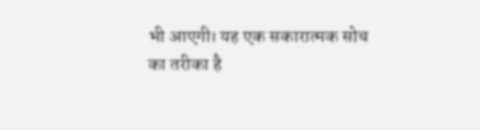भी आएगी। यह एक सकारात्मक सोच का तरीका है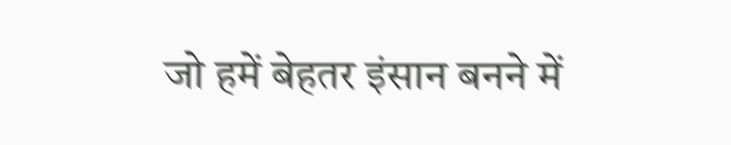जो हमें बेहतर इंसान बनने में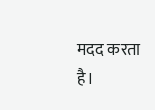मदद करता है।